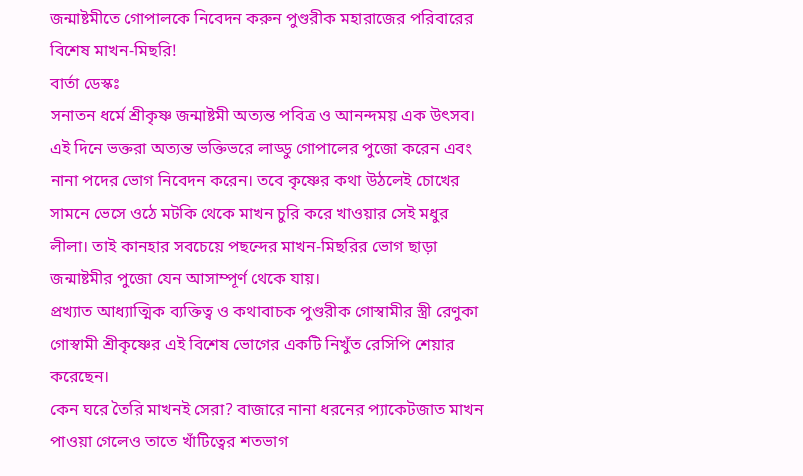জন্মাষ্টমীতে গোপালকে নিবেদন করুন পুণ্ডরীক মহারাজের পরিবারের বিশেষ মাখন-মিছরি!
বার্তা ডেস্কঃ
সনাতন ধর্মে শ্রীকৃষ্ণ জন্মাষ্টমী অত্যন্ত পবিত্র ও আনন্দময় এক উৎসব। এই দিনে ভক্তরা অত্যন্ত ভক্তিভরে লাড্ডু গোপালের পুজো করেন এবং নানা পদের ভোগ নিবেদন করেন। তবে কৃষ্ণের কথা উঠলেই চোখের সামনে ভেসে ওঠে মটকি থেকে মাখন চুরি করে খাওয়ার সেই মধুর লীলা। তাই কানহার সবচেয়ে পছন্দের মাখন-মিছরির ভোগ ছাড়া জন্মাষ্টমীর পুজো যেন আসাম্পূর্ণ থেকে যায়।
প্রখ্যাত আধ্যাত্মিক ব্যক্তিত্ব ও কথাবাচক পুণ্ডরীক গোস্বামীর স্ত্রী রেণুকা গোস্বামী শ্রীকৃষ্ণের এই বিশেষ ভোগের একটি নিখুঁত রেসিপি শেয়ার করেছেন।
কেন ঘরে তৈরি মাখনই সেরা? বাজারে নানা ধরনের প্যাকেটজাত মাখন পাওয়া গেলেও তাতে খাঁটিত্বের শতভাগ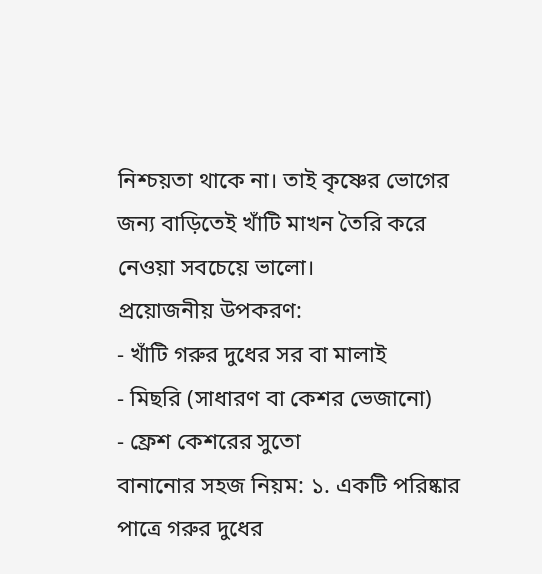নিশ্চয়তা থাকে না। তাই কৃষ্ণের ভোগের জন্য বাড়িতেই খাঁটি মাখন তৈরি করে নেওয়া সবচেয়ে ভালো।
প্রয়োজনীয় উপকরণ:
- খাঁটি গরুর দুধের সর বা মালাই
- মিছরি (সাধারণ বা কেশর ভেজানো)
- ফ্রেশ কেশরের সুতো
বানানোর সহজ নিয়ম: ১. একটি পরিষ্কার পাত্রে গরুর দুধের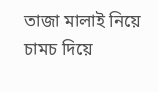তাজা মালাই নিয়ে চামচ দিয়ে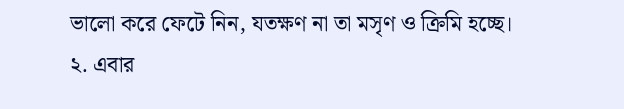ভালো করে ফেটে নিন, যতক্ষণ না তা মসৃণ ও ক্রিমি হচ্ছে।
২. এবার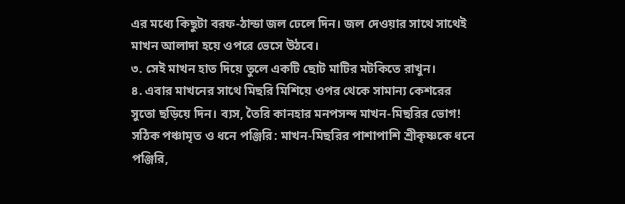এর মধ্যে কিছুটা বরফ-ঠান্ডা জল ঢেলে দিন। জল দেওয়ার সাথে সাথেই মাখন আলাদা হয়ে ওপরে ভেসে উঠবে।
৩. সেই মাখন হাত দিয়ে তুলে একটি ছোট মাটির মটকিতে রাখুন।
৪. এবার মাখনের সাথে মিছরি মিশিয়ে ওপর থেকে সামান্য কেশরের সুতো ছড়িয়ে দিন। ব্যস, তৈরি কানহার মনপসন্দ মাখন-মিছরির ভোগ!
সঠিক পঞ্চামৃত ও ধনে পঞ্জিরি: মাখন-মিছরির পাশাপাশি শ্রীকৃষ্ণকে ধনে পঞ্জিরি,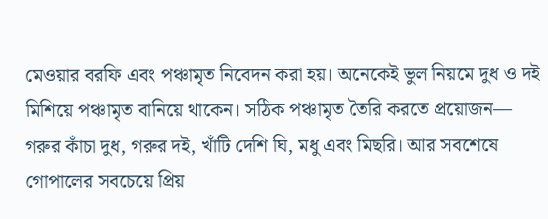মেওয়ার বরফি এবং পঞ্চামৃত নিবেদন করা হয়। অনেকেই ভুল নিয়মে দুধ ও দই মিশিয়ে পঞ্চামৃত বানিয়ে থাকেন। সঠিক পঞ্চামৃত তৈরি করতে প্রয়োজন— গরুর কাঁচা দুধ, গরুর দই, খাঁটি দেশি ঘি, মধু এবং মিছরি। আর সবশেষে গোপালের সবচেয়ে প্রিয়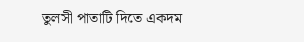তুলসী পাতাটি দিতে একদম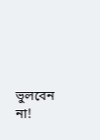ভুলবেন না!